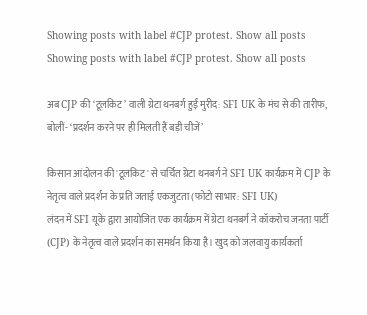Showing posts with label #CJP protest. Show all posts
Showing posts with label #CJP protest. Show all posts

अब CJP की ‘टूलकिट’ वाली ग्रेटा थनबर्ग हुईं मुरीद: SFI UK के मंच से की तारीफ, बोलीं- ‘प्रदर्शन करने पर ही मिलती हैं बड़ी चीजें’

किसान आंदोलन की 'टूलकिट' से चर्चित ग्रेटा थनबर्ग ने SFI UK कार्यक्रम में CJP के नेतृत्व वाले प्रदर्शन के प्रति जताई एकजुटता (फोटो साभार: SFI UK)
लंदन में SFI यूके द्वारा आयोजित एक कार्यक्रम में ग्रेटा थनबर्ग ने कॉकरोच जनता पार्टी (CJP) के नेतृत्व वाले प्रदर्शन का समर्थन किया है। खुद को जलवायु कार्यकर्ता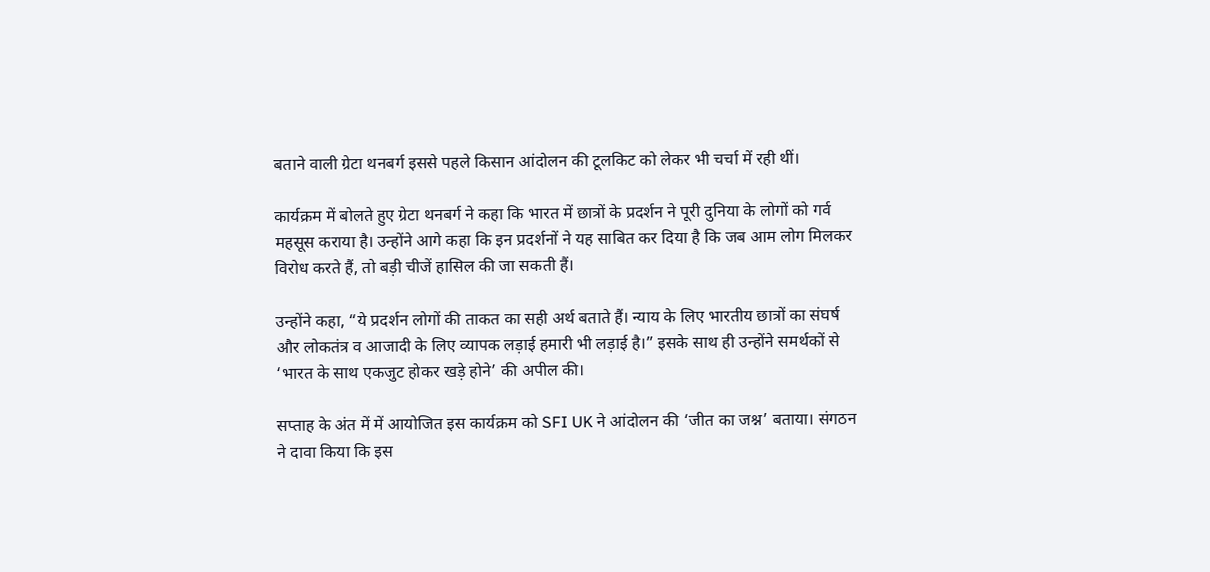बताने वाली ग्रेटा थनबर्ग इससे पहले किसान आंदोलन की टूलकिट को लेकर भी चर्चा में रही थीं।

कार्यक्रम में बोलते हुए ग्रेटा थनबर्ग ने कहा कि भारत में छात्रों के प्रदर्शन ने पूरी दुनिया के लोगों को गर्व महसूस कराया है। उन्होंने आगे कहा कि इन प्रदर्शनों ने यह साबित कर दिया है कि जब आम लोग मिलकर विरोध करते हैं, तो बड़ी चीजें हासिल की जा सकती हैं।

उन्होंने कहा, “ये प्रदर्शन लोगों की ताकत का सही अर्थ बताते हैं। न्याय के लिए भारतीय छात्रों का संघर्ष और लोकतंत्र व आजादी के लिए व्यापक लड़ाई हमारी भी लड़ाई है।” इसके साथ ही उन्होंने समर्थकों से ‘भारत के साथ एकजुट होकर खड़े होने’ की अपील की।

सप्ताह के अंत में में आयोजित इस कार्यक्रम को SFI UK ने आंदोलन की ‘जीत का जश्न’ बताया। संगठन ने दावा किया कि इस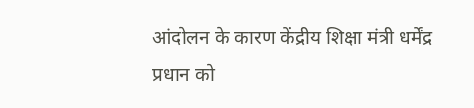आंदोलन के कारण केंद्रीय शिक्षा मंत्री धर्मेंद्र प्रधान को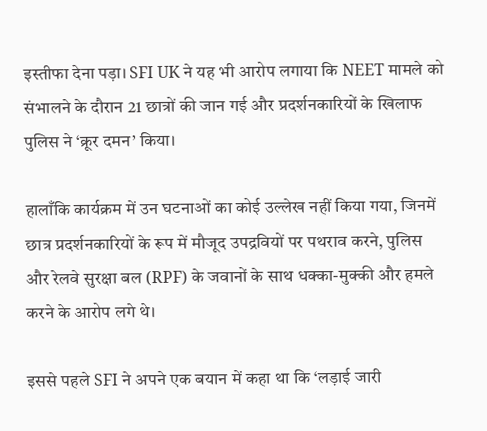इस्तीफा देना पड़ा। SFI UK ने यह भी आरोप लगाया कि NEET मामले को संभालने के दौरान 21 छात्रों की जान गई और प्रदर्शनकारियों के खिलाफ पुलिस ने ‘क्रूर दमन’ किया।

हालाँकि कार्यक्रम में उन घटनाओं का कोई उल्लेख नहीं किया गया, जिनमें छात्र प्रदर्शनकारियों के रूप में मौजूद उपद्रवियों पर पथराव करने, पुलिस और रेलवे सुरक्षा बल (RPF) के जवानों के साथ धक्का-मुक्की और हमले करने के आरोप लगे थे।

इससे पहले SFI ने अपने एक बयान में कहा था कि ‘लड़ाई जारी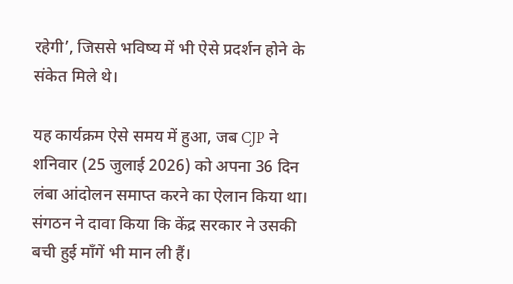रहेगी’, जिससे भविष्य में भी ऐसे प्रदर्शन होने के संकेत मिले थे।

यह कार्यक्रम ऐसे समय में हुआ, जब CJP ने शनिवार (25 जुलाई 2026) को अपना 36 दिन लंबा आंदोलन समाप्त करने का ऐलान किया था। संगठन ने दावा किया कि केंद्र सरकार ने उसकी बची हुई माँगें भी मान ली हैं।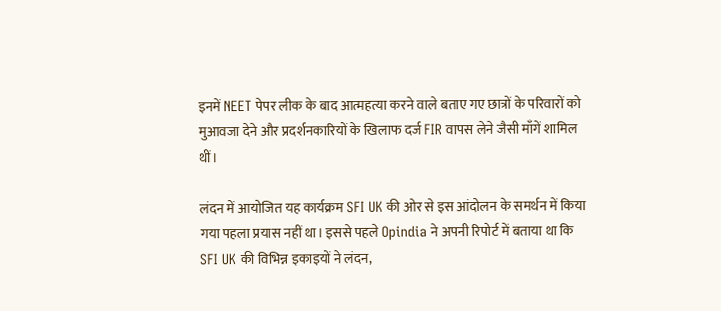इनमें NEET पेपर लीक के बाद आत्महत्या करने वाले बताए गए छात्रों के परिवारों को मुआवजा देने और प्रदर्शनकारियों के खिलाफ दर्ज FIR वापस लेने जैसी माँगें शामिल थीं।

लंदन में आयोजित यह कार्यक्रम SFI UK की ओर से इस आंदोलन के समर्थन में किया गया पहला प्रयास नहीं था। इससे पहले Opindia ने अपनी रिपोर्ट में बताया था कि SFI UK की विभिन्न इकाइयों ने लंदन,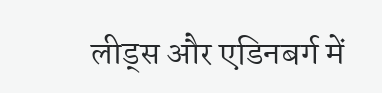लीड्स और एडिनबर्ग में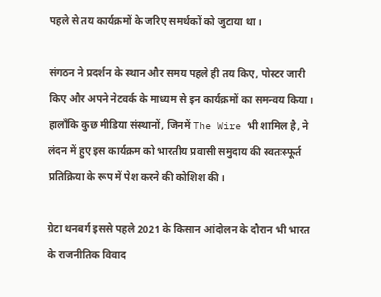पहले से तय कार्यक्रमों के जरिए समर्थकों को जुटाया था।

संगठन ने प्रदर्शन के स्थान और समय पहले ही तय किए, पोस्टर जारी किए और अपने नेटवर्क के माध्यम से इन कार्यक्रमों का समन्वय किया। हालाँकि कुछ मीडिया संस्थानों, जिनमें The Wire भी शामिल है, ने लंदन में हुए इस कार्यक्रम को भारतीय प्रवासी समुदाय की स्वतःस्फूर्त प्रतिक्रिया के रूप में पेश करने की कोशिश की।

ग्रेटा थनबर्ग इससे पहले 2021 के किसान आंदोलन के दौरान भी भारत के राजनीतिक विवाद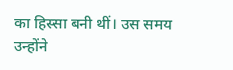का हिस्सा बनी थीं। उस समय उन्होंने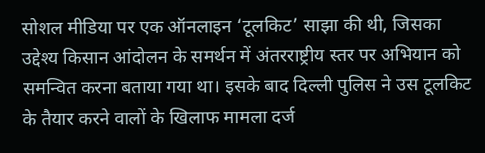सोशल मीडिया पर एक ऑनलाइन ‘टूलकिट’ साझा की थी, जिसका उद्देश्य किसान आंदोलन के समर्थन में अंतरराष्ट्रीय स्तर पर अभियान को समन्वित करना बताया गया था। इसके बाद दिल्ली पुलिस ने उस टूलकिट के तैयार करने वालों के खिलाफ मामला दर्ज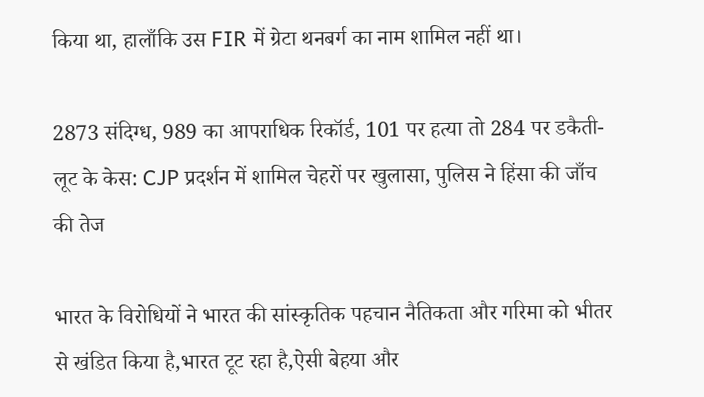किया था, हालाँकि उस FIR में ग्रेटा थनबर्ग का नाम शामिल नहीं था।

2873 संदिग्ध, 989 का आपराधिक रिकॉर्ड, 101 पर हत्या तो 284 पर डकैती-लूट के केस: CJP प्रदर्शन में शामिल चेहरों पर खुलासा, पुलिस ने हिंसा की जाँच की तेज

भारत के विरोधियों ने भारत की सांस्कृतिक पहचान नैतिकता और गरिमा को भीतर से खंडित किया है,भारत टूट रहा है,ऐसी बेहया और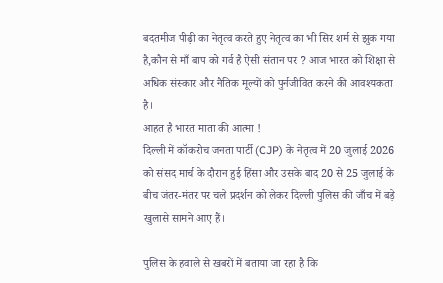बदतमीज पीढ़ी का नेतृत्व करते हुए नेतृत्व का भी सिर शर्म से झुक गया है,कौन से माँ बाप को गर्व है ऐसी संतान पर ? आज भारत को शिक्षा से अधिक संस्कार और नैतिक मूल्यों को पुर्नजीवित करने की आवश्यकता है।
आहत है भारत माता की आत्मा !
दिल्ली में कॉकरोच जनता पार्टी (CJP) के नेतृत्व में 20 जुलाई 2026 को संसद मार्च के दौरान हुई हिंसा और उसके बाद 20 से 25 जुलाई के बीच जंतर-मंतर पर चले प्रदर्शन को लेकर दिल्ली पुलिस की जाँच में बड़े खुलासे सामने आए हैं।

पुलिस के हवाले से खबरों में बताया जा रहा है कि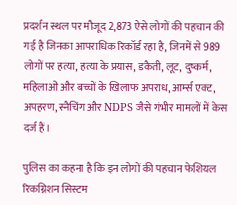प्रदर्शन स्थल पर मौजूद 2,873 ऐसे लोगों की पहचान की गई है जिनका आपराधिक रिकॉर्ड रहा है, जिनमें से 989 लोगों पर हत्या, हत्या के प्रयास, डकैती, लूट, दुष्कर्म, महिलाओं और बच्चों के खिलाफ अपराध, आर्म्स एक्ट, अपहरण, स्नैचिंग और NDPS जैसे गंभीर मामलों में केस दर्ज हैं।

पुलिस का कहना है कि इन लोगों की पहचान फेशियल रिकग्निशन सिस्टम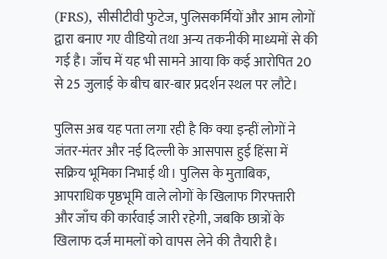(FRS), सीसीटीवी फुटेज, पुलिसकर्मियों और आम लोगों द्वारा बनाए गए वीडियो तथा अन्य तकनीकी माध्यमों से की गई है। जाँच में यह भी सामने आया कि कई आरोपित 20 से 25 जुलाई के बीच बार-बार प्रदर्शन स्थल पर लौटे।

पुलिस अब यह पता लगा रही है कि क्या इन्हीं लोगों ने जंतर-मंतर और नई दिल्ली के आसपास हुई हिंसा में सक्रिय भूमिका निभाई थी। पुलिस के मुताबिक, आपराधिक पृष्ठभूमि वाले लोगों के खिलाफ गिरफ्तारी और जाँच की कार्रवाई जारी रहेगी, जबकि छात्रों के खिलाफ दर्ज मामलों को वापस लेने की तैयारी है।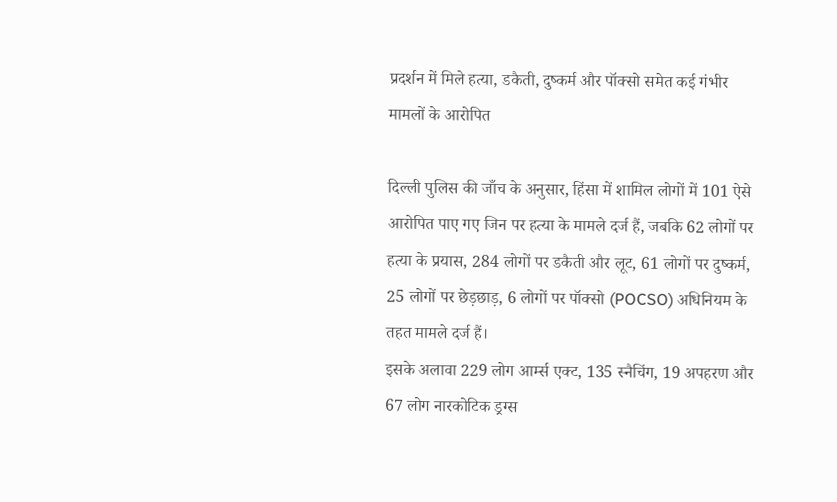प्रदर्शन में मिले हत्या, डकैती, दुष्कर्म और पॉक्सो समेत कई गंभीर मामलों के आरोपित

दिल्ली पुलिस की जाँच के अनुसार, हिंसा में शामिल लोगों में 101 ऐसे आरोपित पाए गए जिन पर हत्या के मामले दर्ज हैं, जबकि 62 लोगों पर हत्या के प्रयास, 284 लोगों पर डकैती और लूट, 61 लोगों पर दुष्कर्म, 25 लोगों पर छेड़छाड़, 6 लोगों पर पॉक्सो (POCSO) अधिनियम के तहत मामले दर्ज हैं।
इसके अलावा 229 लोग आर्म्स एक्ट, 135 स्नैचिंग, 19 अपहरण और 67 लोग नारकोटिक ड्रग्स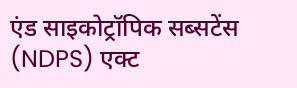एंड साइकोट्रॉपिक सब्सटेंस (NDPS) एक्ट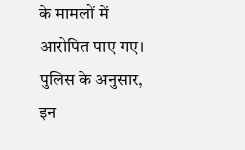के मामलों में आरोपित पाए गए। पुलिस के अनुसार, इन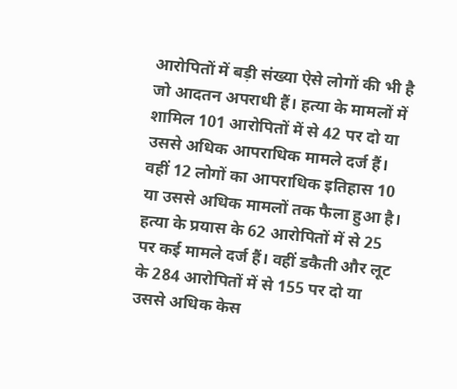आरोपितों में बड़ी संख्या ऐसे लोगों की भी है जो आदतन अपराधी हैं। हत्या के मामलों में शामिल 101 आरोपितों में से 42 पर दो या उससे अधिक आपराधिक मामले दर्ज हैं।
वहीं 12 लोगों का आपराधिक इतिहास 10 या उससे अधिक मामलों तक फैला हुआ है। हत्या के प्रयास के 62 आरोपितों में से 25 पर कई मामले दर्ज हैं। वहीं डकैती और लूट के 284 आरोपितों में से 155 पर दो या उससे अधिक केस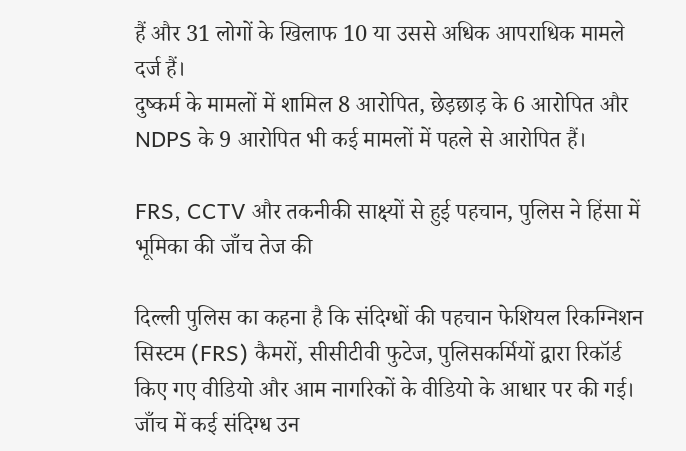हैं और 31 लोगों के खिलाफ 10 या उससे अधिक आपराधिक मामले दर्ज हैं।
दुष्कर्म के मामलों में शामिल 8 आरोपित, छेड़छाड़ के 6 आरोपित और NDPS के 9 आरोपित भी कई मामलों में पहले से आरोपित हैं।

FRS, CCTV और तकनीकी साक्ष्यों से हुई पहचान, पुलिस ने हिंसा में भूमिका की जाँच तेज की

दिल्ली पुलिस का कहना है कि संदिग्धों की पहचान फेशियल रिकग्निशन सिस्टम (FRS) कैमरों, सीसीटीवी फुटेज, पुलिसकर्मियों द्वारा रिकॉर्ड किए गए वीडियो और आम नागरिकों के वीडियो के आधार पर की गई। जाँच में कई संदिग्ध उन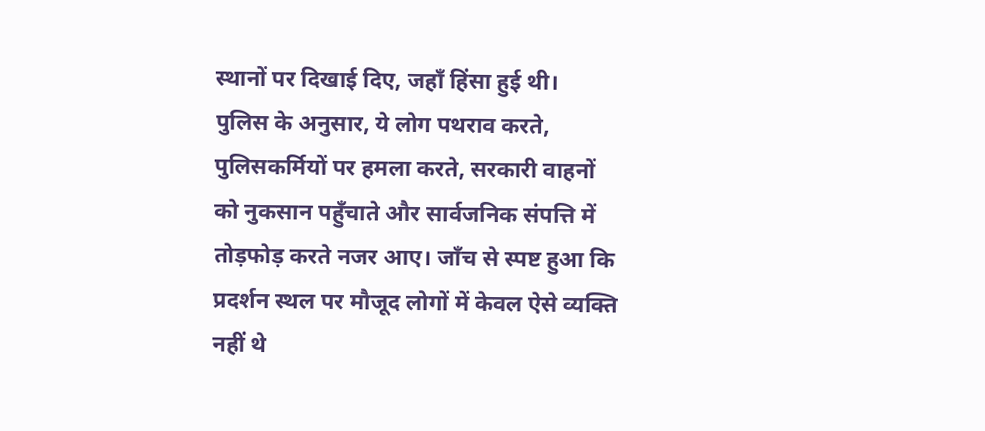स्थानों पर दिखाई दिए, जहाँ हिंसा हुई थी।
पुलिस के अनुसार, ये लोग पथराव करते, पुलिसकर्मियों पर हमला करते, सरकारी वाहनों को नुकसान पहुँचाते और सार्वजनिक संपत्ति में तोड़फोड़ करते नजर आए। जाँच से स्पष्ट हुआ कि प्रदर्शन स्थल पर मौजूद लोगों में केवल ऐसे व्यक्ति नहीं थे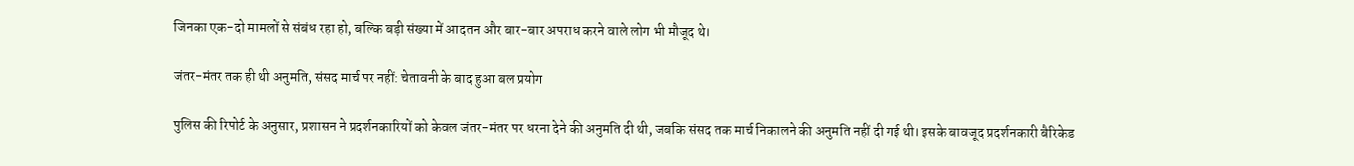जिनका एक-दो मामलों से संबंध रहा हो, बल्कि बड़ी संख्या में आदतन और बार-बार अपराध करने वाले लोग भी मौजूद थे।

जंतर-मंतर तक ही थी अनुमति, संसद मार्च पर नहीं: चेतावनी के बाद हुआ बल प्रयोग

पुलिस की रिपोर्ट के अनुसार, प्रशासन ने प्रदर्शनकारियों को केवल जंतर-मंतर पर धरना देने की अनुमति दी थी, जबकि संसद तक मार्च निकालने की अनुमति नहीं दी गई थी। इसके बावजूद प्रदर्शनकारी बैरिकेड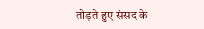तोड़ते हुए संसद के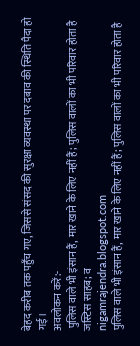बेहद करीब तक पहुँच गए, जिससे संसद की सुरक्षा व्यवस्था पर दबाव की स्थिति पैदा हो गई।
अवलोकन करें:-
 पुलिस वाले भी इंसान हैं, मार खाने के लिए नहीं हैं; पुलिस वालों का भी परिवार होता है जस्टिस साहब; व
nigamrajendra.blogspot.com
पुलिस वाले भी इंसान हैं, मार खाने के लिए नहीं हैं; पुलिस वालों का भी परिवार होता है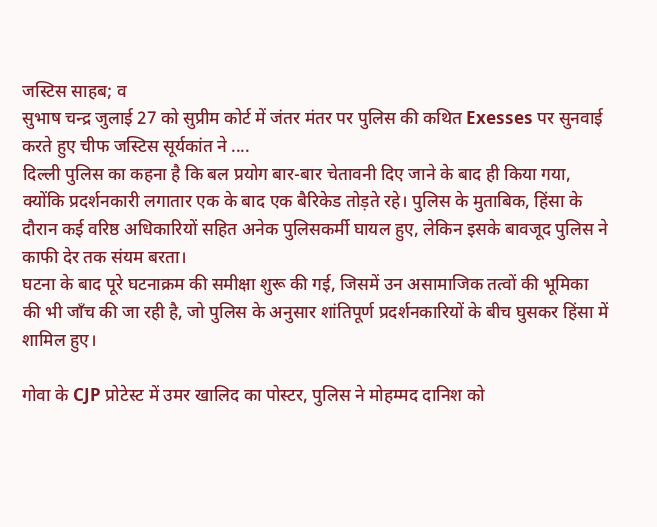जस्टिस साहब; व
सुभाष चन्द्र जुलाई 27 को सुप्रीम कोर्ट में जंतर मंतर पर पुलिस की कथित Exesses पर सुनवाई करते हुए चीफ जस्टिस सूर्यकांत ने ....
दिल्ली पुलिस का कहना है कि बल प्रयोग बार-बार चेतावनी दिए जाने के बाद ही किया गया, क्योंकि प्रदर्शनकारी लगातार एक के बाद एक बैरिकेड तोड़ते रहे। पुलिस के मुताबिक, हिंसा के दौरान कई वरिष्ठ अधिकारियों सहित अनेक पुलिसकर्मी घायल हुए, लेकिन इसके बावजूद पुलिस ने काफी देर तक संयम बरता।
घटना के बाद पूरे घटनाक्रम की समीक्षा शुरू की गई, जिसमें उन असामाजिक तत्वों की भूमिका की भी जाँच की जा रही है, जो पुलिस के अनुसार शांतिपूर्ण प्रदर्शनकारियों के बीच घुसकर हिंसा में शामिल हुए।

गोवा के CJP प्रोटेस्ट में उमर खालिद का पोस्टर, पुलिस ने मोहम्मद दानिश को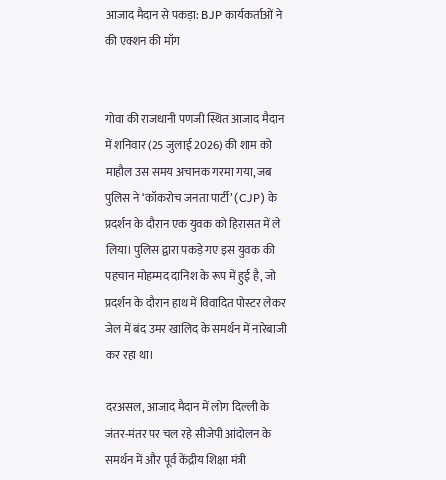आजाद मैदान से पकड़ा: BJP कार्यकर्ताओं ने की एक्शन की माँग


गोवा की राजधानी पणजी स्थित आजाद मैदान में शनिवार (25 जुलाई 2026) की शाम को माहौल उस समय अचानक गरमा गया, जब पुलिस ने ‘कॉकरोच जनता पार्टी’ (CJP) के प्रदर्शन के दौरान एक युवक को हिरासत में ले लिया। पुलिस द्वारा पकड़े गए इस युवक की पहचान मोहम्मद दानिश के रूप में हुई है, जो प्रदर्शन के दौरान हाथ में विवादित पोस्टर लेकर जेल में बंद उमर खालिद के समर्थन में नारेबाजी कर रहा था।

दरअसल, आजाद मैदान में लोग दिल्ली के जंतर-मंतर पर चल रहे सीजेपी आंदोलन के समर्थन में और पूर्व केंद्रीय शिक्षा मंत्री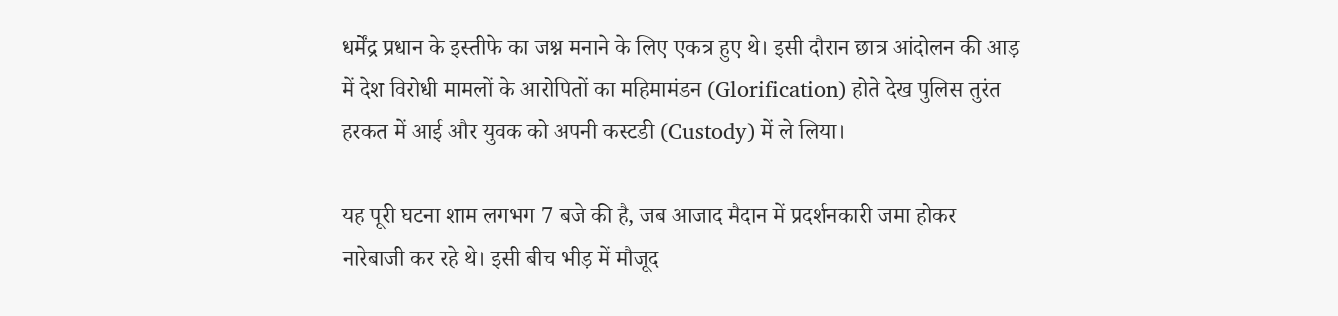धर्मेंद्र प्रधान के इस्तीफे का जश्न मनाने के लिए एकत्र हुए थे। इसी दौरान छात्र आंदोलन की आड़ में देश विरोधी मामलों के आरोपितों का महिमामंडन (Glorification) होते देख पुलिस तुरंत हरकत में आई और युवक को अपनी कस्टडी (Custody) में ले लिया।

यह पूरी घटना शाम लगभग 7 बजे की है, जब आजाद मैदान में प्रदर्शनकारी जमा होकर नारेबाजी कर रहे थे। इसी बीच भीड़ में मौजूद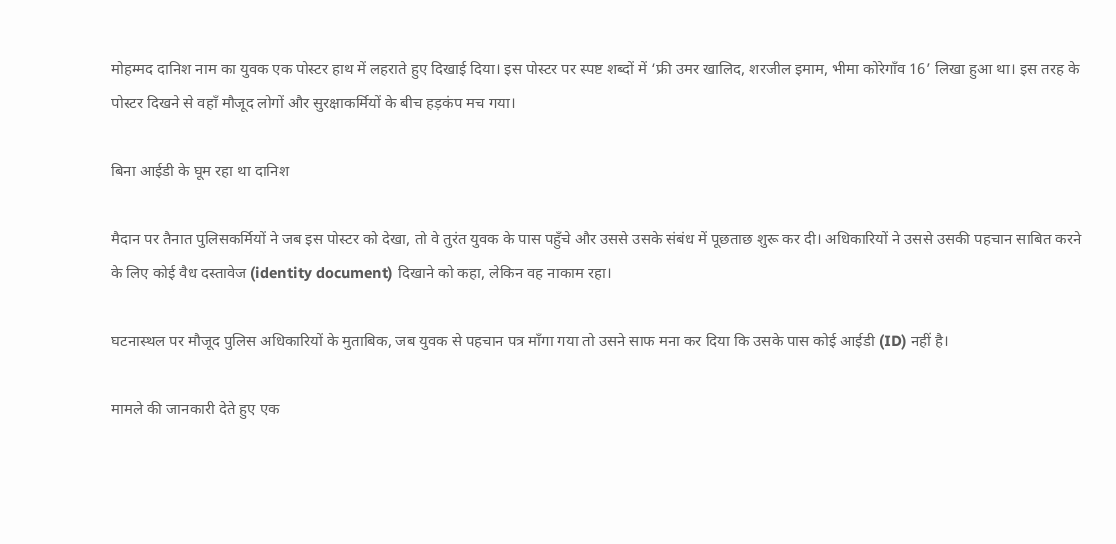मोहम्मद दानिश नाम का युवक एक पोस्टर हाथ में लहराते हुए दिखाई दिया। इस पोस्टर पर स्पष्ट शब्दों में ‘फ्री उमर खालिद, शरजील इमाम, भीमा कोरेगाँव 16’ लिखा हुआ था। इस तरह के पोस्टर दिखने से वहाँ मौजूद लोगों और सुरक्षाकर्मियों के बीच हड़कंप मच गया।

बिना आईडी के घूम रहा था दानिश

मैदान पर तैनात पुलिसकर्मियों ने जब इस पोस्टर को देखा, तो वे तुरंत युवक के पास पहुँचे और उससे उसके संबंध में पूछताछ शुरू कर दी। अधिकारियों ने उससे उसकी पहचान साबित करने के लिए कोई वैध दस्तावेज (identity document) दिखाने को कहा, लेकिन वह नाकाम रहा।

घटनास्थल पर मौजूद पुलिस अधिकारियों के मुताबिक, जब युवक से पहचान पत्र माँगा गया तो उसने साफ मना कर दिया कि उसके पास कोई आईडी (ID) नहीं है।

मामले की जानकारी देते हुए एक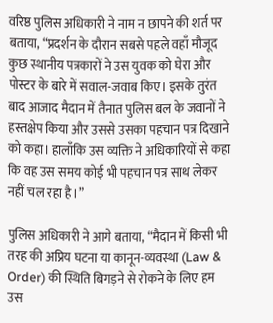वरिष्ठ पुलिस अधिकारी ने नाम न छापने की शर्त पर बताया, “प्रदर्शन के दौरान सबसे पहले वहाँ मौजूद कुछ स्थानीय पत्रकारों ने उस युवक को घेरा और पोस्टर के बारे में सवाल-जवाब किए। इसके तुरंत बाद आजाद मैदान में तैनात पुलिस बल के जवानों ने हस्तक्षेप किया और उससे उसका पहचान पत्र दिखाने को कहा। हालाँकि उस व्यक्ति ने अधिकारियों से कहा कि वह उस समय कोई भी पहचान पत्र साथ लेकर नहीं चल रहा है।”

पुलिस अधिकारी ने आगे बताया, “मैदान में किसी भी तरह की अप्रिय घटना या कानून-व्यवस्था (Law & Order) की स्थिति बिगड़ने से रोकने के लिए हम उस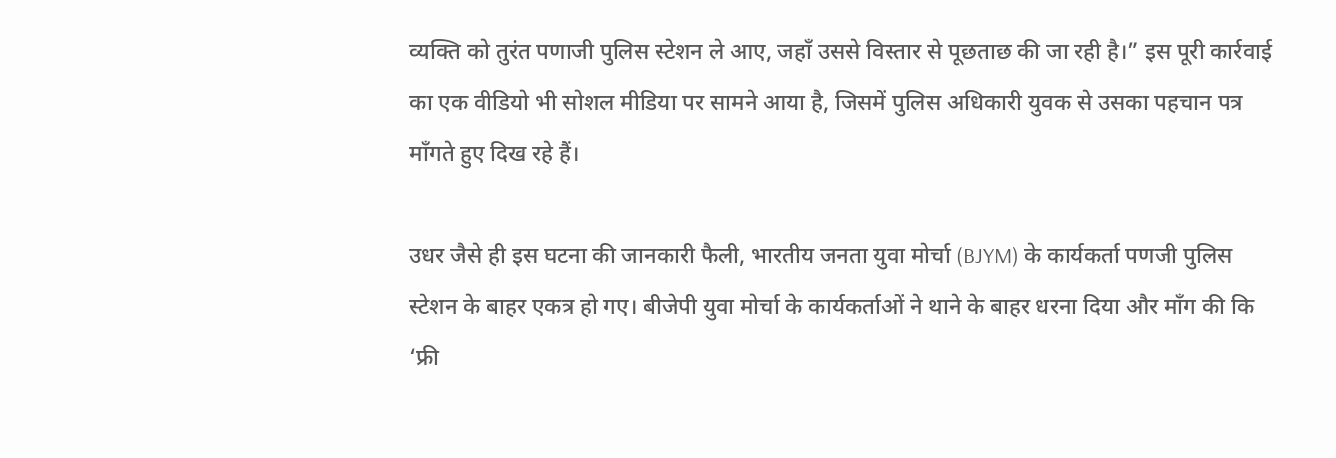व्यक्ति को तुरंत पणाजी पुलिस स्टेशन ले आए, जहाँ उससे विस्तार से पूछताछ की जा रही है।” इस पूरी कार्रवाई का एक वीडियो भी सोशल मीडिया पर सामने आया है, जिसमें पुलिस अधिकारी युवक से उसका पहचान पत्र माँगते हुए दिख रहे हैं।

उधर जैसे ही इस घटना की जानकारी फैली, भारतीय जनता युवा मोर्चा (BJYM) के कार्यकर्ता पणजी पुलिस स्टेशन के बाहर एकत्र हो गए। बीजेपी युवा मोर्चा के कार्यकर्ताओं ने थाने के बाहर धरना दिया और माँग की कि ‘फ्री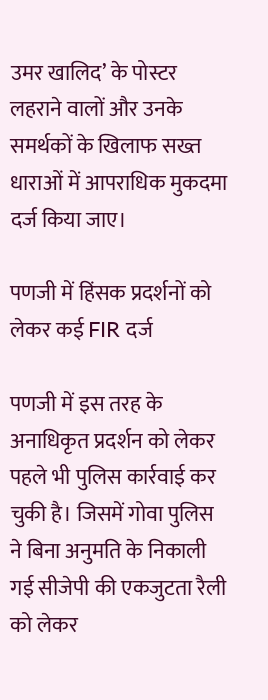उमर खालिद’ के पोस्टर लहराने वालों और उनके समर्थकों के खिलाफ सख्त धाराओं में आपराधिक मुकदमा दर्ज किया जाए।

पणजी में हिंसक प्रदर्शनों को लेकर कई FIR दर्ज

पणजी में इस तरह के अनाधिकृत प्रदर्शन को लेकर पहले भी पुलिस कार्रवाई कर चुकी है। जिसमें गोवा पुलिस ने बिना अनुमति के निकाली गई सीजेपी की एकजुटता रैली को लेकर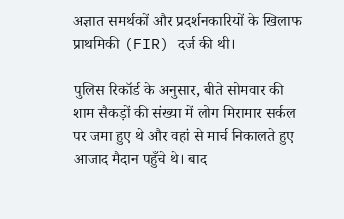अज्ञात समर्थकों और प्रदर्शनकारियों के खिलाफ प्राथमिकी (FIR) दर्ज की थी।

पुलिस रिकॉर्ड के अनुसार, बीते सोमवार की शाम सैकड़ों की संख्या में लोग मिरामार सर्कल पर जमा हुए थे और वहां से मार्च निकालते हुए आजाद मैदान पहुँचे थे। बाद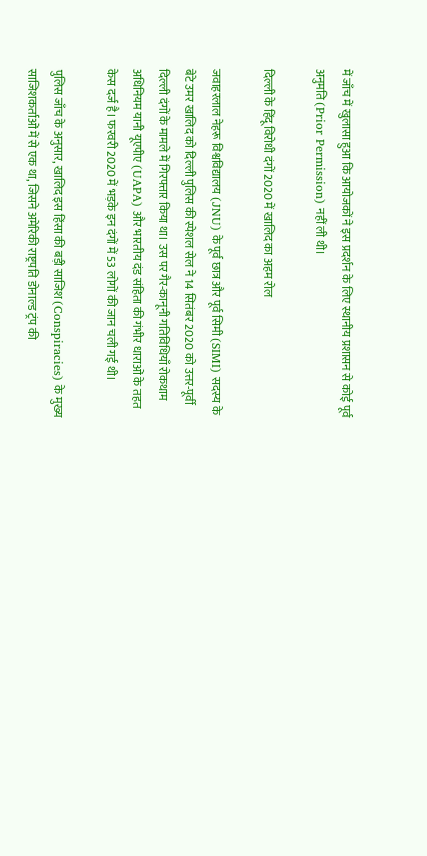में जाँच में खुलासा हुआ कि आयोजकों ने इस प्रदर्शन के लिए स्थानीय प्रशासन से कोई पूर्व अनुमति (Prior Permission) नहीं ली थी।

दिल्ली के हिंदू विरोधी दंगों 2020 में खालिद का अहम रोल

जवाहरलाल नेहरू विश्वविद्यालय (JNU) के पूर्व छात्र और पूर्व सिमी (SIMI) सदस्य के बेटे उमर खालिद को दिल्ली पुलिस की स्पेशल सेल ने 14 सितंबर 2020 को उत्तर-पूर्वी दिल्ली दंगों के मामले में गिरफ्तार किया था। उस पर गैर-कानूनी गतिविधियाँ रोकथाम अधिनियम यानी यूएपीए (UAPA) और भारतीय दंड संहिता की गंभीर धाराओं के तहत केस दर्ज है। फरवरी 2020 में भड़के इन दंगों में 53 लोगों की जान चली गई थी।

पुलिस जाँच के अनुसार, खालिद इस हिंसा की बड़ी साजिश (Conspiracies) के मुख्य साजिशकर्ताओं में से एक था, जिसने अमेरिकी राष्ट्रपति डोनाल्ड ट्रंप की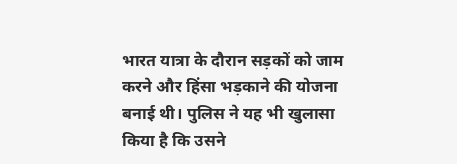भारत यात्रा के दौरान सड़कों को जाम करने और हिंसा भड़काने की योजना बनाई थी। पुलिस ने यह भी खुलासा किया है कि उसने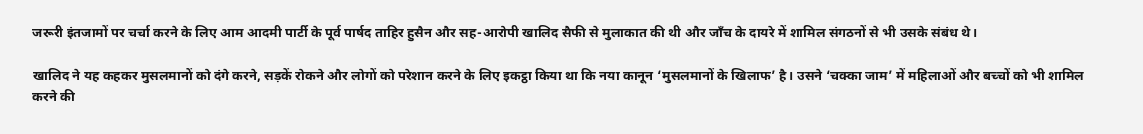जरूरी इंतजामों पर चर्चा करने के लिए आम आदमी पार्टी के पूर्व पार्षद ताहिर हुसैन और सह-आरोपी खालिद सैफी से मुलाकात की थी और जाँच के दायरे में शामिल संगठनों से भी उसके संबंध थे।

खालिद ने यह कहकर मुसलमानों को दंगे करने, सड़कें रोकने और लोगों को परेशान करने के लिए इकट्ठा किया था कि नया कानून ‘मुसलमानों के खिलाफ’ है। उसने ‘चक्का जाम’ में महिलाओं और बच्चों को भी शामिल करने की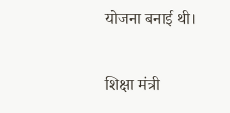योजना बनाई थी।

शिक्षा मंत्री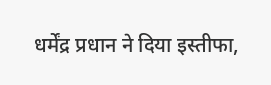धर्मेंद्र प्रधान ने दिया इस्तीफा,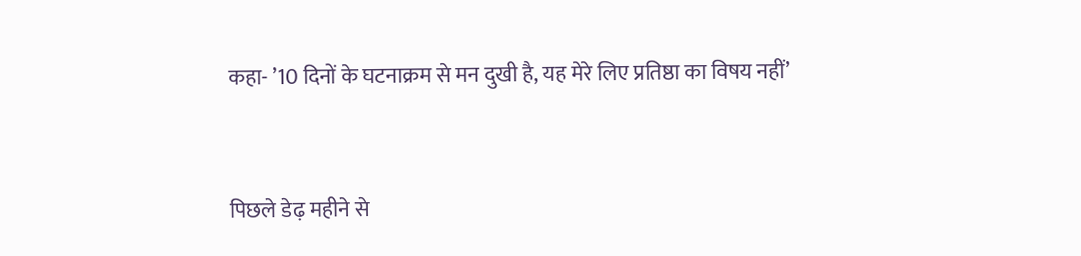कहा- ’10 दिनों के घटनाक्रम से मन दुखी है, यह मेरे लिए प्रतिष्ठा का विषय नहीं’


पिछले डेढ़ महीने से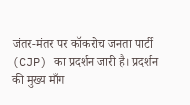जंतर-मंतर पर कॉकरोच जनता पार्टी (CJP) का प्रदर्शन जारी है। प्रदर्शन की मुख्य माँग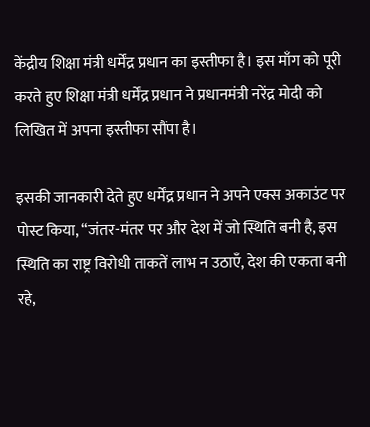केंद्रीय शिक्षा मंत्री धर्मेंद्र प्रधान का इस्तीफा है। इस माँग को पूरी करते हुए शिक्षा मंत्री धर्मेंद्र प्रधान ने प्रधानमंत्री नरेंद्र मोदी को लिखित में अपना इस्तीफा सौंपा है।

इसकी जानकारी देते हुए धर्मेंद्र प्रधान ने अपने एक्स अकाउंट पर पोस्ट किया, “जंतर-मंतर पर और देश में जो स्थिति बनी है, इस स्थिति का राष्ट्र विरोधी ताकतें लाभ न उठाएँ, देश की एकता बनी रहे,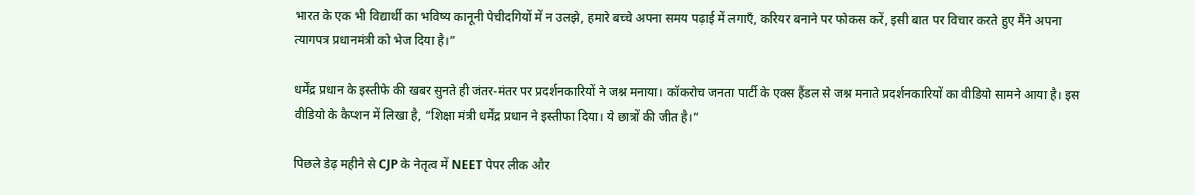भारत के एक भी विद्यार्थी का भविष्य कानूनी पेचीदगियों में न उलझे, हमारे बच्चे अपना समय पढ़ाई में लगाएँ, करियर बनाने पर फोकस करें, इसी बात पर विचार करते हुए मैंने अपना त्यागपत्र प्रधानमंत्री को भेज दिया है।”

धर्मेंद्र प्रधान के इस्तीफे की खबर सुनते ही जंतर-मंतर पर प्रदर्शनकारियों ने जश्न मनाया। कॉकरोच जनता पार्टी के एक्स हैंडल से जश्न मनाते प्रदर्शनकारियों का वीडियो सामने आया है। इस वीडियो के कैप्शन में लिखा है, “शिक्षा मंत्री धर्मेंद्र प्रधान ने इस्तीफा दिया। ये छात्रों की जीत है।”

पिछले डेढ़ महीने से CJP के नेतृत्व में NEET पेपर लीक और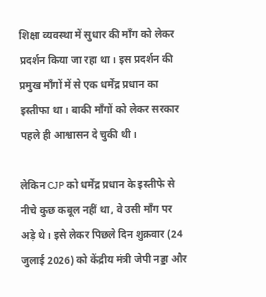शिक्षा व्यवस्था में सुधार की माँग को लेकर प्रदर्शन किया जा रहा था। इस प्रदर्शन की प्रमुख माँगों में से एक धर्मेंद्र प्रधान का इस्तीफा था। बाकी माँगों को लेकर सरकार पहले ही आश्वासन दे चुकी थी।

लेकिन CJP को धर्मेंद्र प्रधान के इस्तीफे से नीचे कुछ कबूल नहीं था, वे उसी माँग पर अड़े थे। इसे लेकर पिछले दिन शुक्रवार (24 जुलाई 2026) को केंद्रीय मंत्री जेपी नड्डा और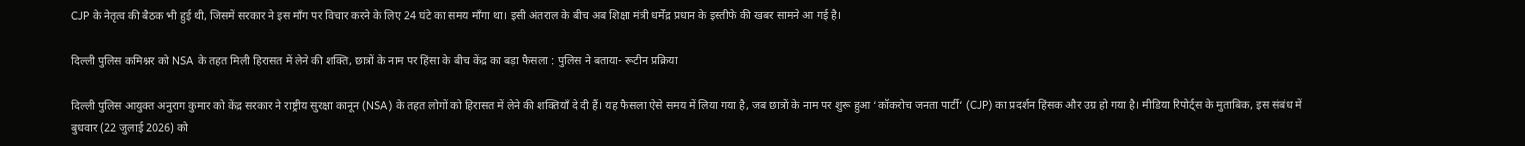CJP के नेतृत्व की बैठक भी हुई थी, जिसमें सरकार ने इस माँग पर विचार करने के लिए 24 घंटे का समय माँगा था। इसी अंतराल के बीच अब शिक्षा मंत्री धर्मेंद्र प्रधान के इस्तीफे की खबर सामने आ गई है।

दिल्ली पुलिस कमिश्नर को NSA के तहत मिली हिरासत में लेने की शक्ति, छात्रों के नाम पर हिंसा के बीच केंद्र का बड़ा फैसला : पुलिस ने बताया- रूटीन प्रक्रिया

दिल्ली पुलिस आयुक्त अनुराग कुमार को केंद्र सरकार ने राष्ट्रीय सुरक्षा कानून (NSA) के तहत लोगों को हिरासत में लेने की शक्तियाँ दे दी हैं। यह फैसला ऐसे समय में लिया गया है, जब छात्रों के नाम पर शुरू हुआ ‘कॉकरोच जनता पार्टी‘ (CJP) का प्रदर्शन हिंसक और उग्र हो गया है। मीडिया रिपोर्ट्स के मुताबिक, इस संबंध में बुधवार (22 जुलाई 2026) को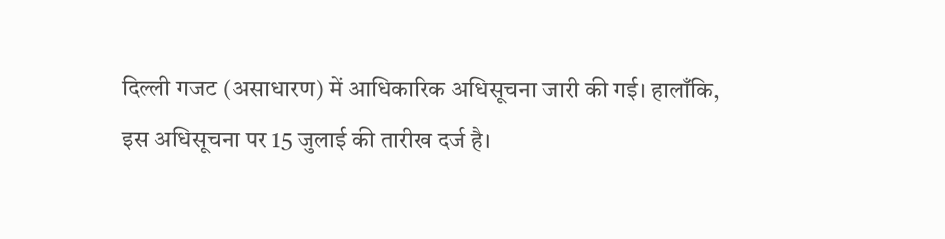दिल्ली गजट (असाधारण) में आधिकारिक अधिसूचना जारी की गई। हालाँकि, इस अधिसूचना पर 15 जुलाई की तारीख दर्ज है।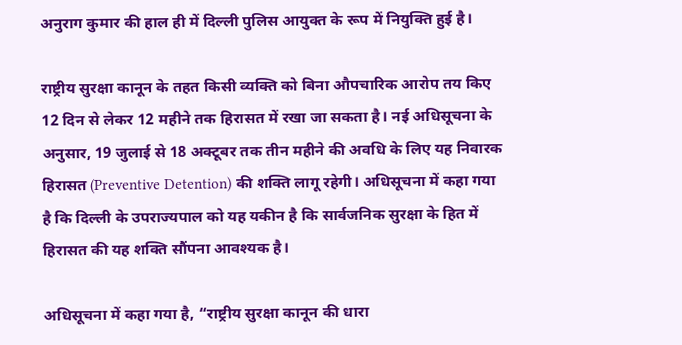अनुराग कुमार की हाल ही में दिल्ली पुलिस आयुक्त के रूप में नियुक्ति हुई है।

राष्ट्रीय सुरक्षा कानून के तहत किसी व्यक्ति को बिना औपचारिक आरोप तय किए 12 दिन से लेकर 12 महीने तक हिरासत में रखा जा सकता है। नई अधिसूचना के अनुसार, 19 जुलाई से 18 अक्टूबर तक तीन महीने की अवधि के लिए यह निवारक हिरासत (Preventive Detention) की शक्ति लागू रहेगी। अधिसूचना में कहा गया है कि दिल्ली के उपराज्यपाल को यह यकीन है कि सार्वजनिक सुरक्षा के हित में हिरासत की यह शक्ति सौंपना आवश्यक है।

अधिसूचना में कहा गया है, “राष्ट्रीय सुरक्षा कानून की धारा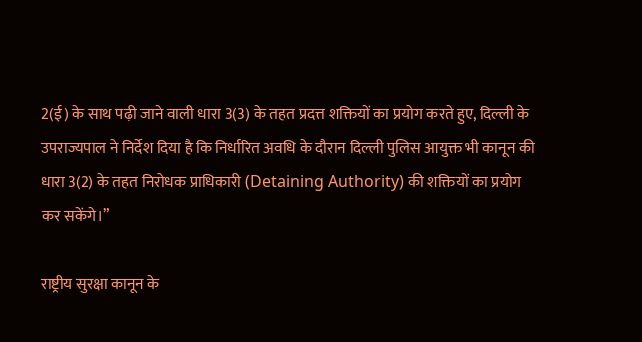2(ई) के साथ पढ़ी जाने वाली धारा 3(3) के तहत प्रदत्त शक्तियों का प्रयोग करते हुए, दिल्ली के उपराज्यपाल ने निर्देश दिया है कि निर्धारित अवधि के दौरान दिल्ली पुलिस आयुक्त भी कानून की धारा 3(2) के तहत निरोधक प्राधिकारी (Detaining Authority) की शक्तियों का प्रयोग कर सकेंगे।”

राष्ट्रीय सुरक्षा कानून के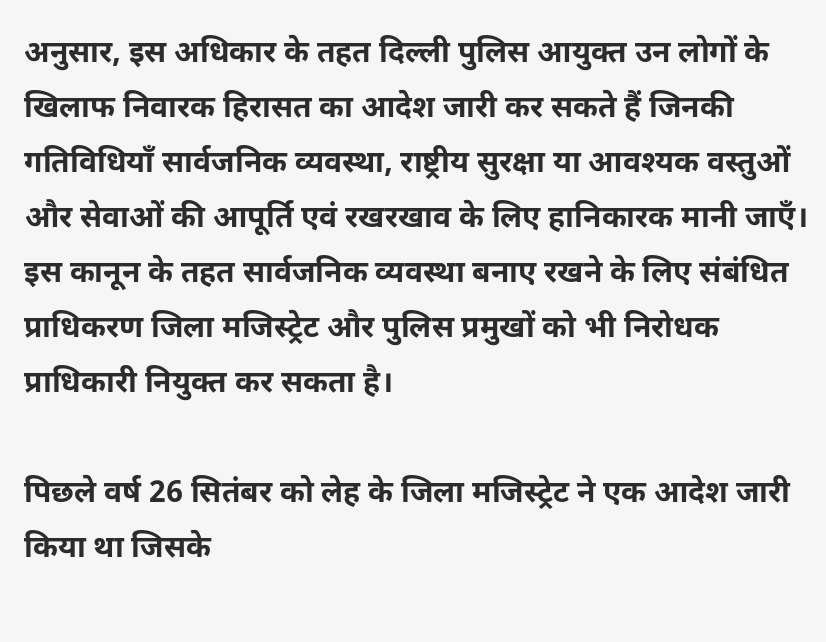अनुसार, इस अधिकार के तहत दिल्ली पुलिस आयुक्त उन लोगों के खिलाफ निवारक हिरासत का आदेश जारी कर सकते हैं जिनकी गतिविधियाँ सार्वजनिक व्यवस्था, राष्ट्रीय सुरक्षा या आवश्यक वस्तुओं और सेवाओं की आपूर्ति एवं रखरखाव के लिए हानिकारक मानी जाएँ। इस कानून के तहत सार्वजनिक व्यवस्था बनाए रखने के लिए संबंधित प्राधिकरण जिला मजिस्ट्रेट और पुलिस प्रमुखों को भी निरोधक प्राधिकारी नियुक्त कर सकता है।

पिछले वर्ष 26 सितंबर को लेह के जिला मजिस्ट्रेट ने एक आदेश जारी किया था जिसके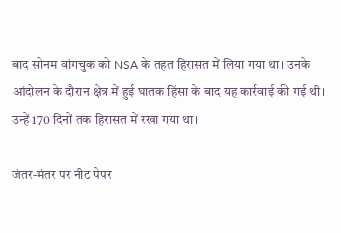बाद सोनम वांगचुक को NSA के तहत हिरासत में लिया गया था। उनके आंदोलन के दौरान क्षेत्र में हुई घातक हिंसा के बाद यह कार्रवाई की गई थी। उन्हें 170 दिनों तक हिरासत में रखा गया था।

जंतर-मंतर पर नीट पेपर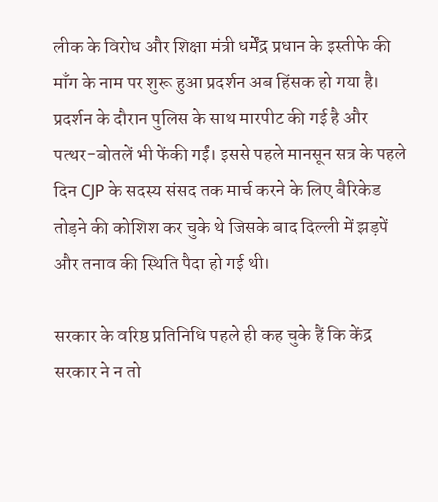लीक के विरोध और शिक्षा मंत्री धर्मेंद्र प्रधान के इस्तीफे की माँग के नाम पर शुरू हुआ प्रदर्शन अब हिंसक हो गया है। प्रदर्शन के दौरान पुलिस के साथ मारपीट की गई है और पत्थर-बोतलें भी फेंकी गईं। इससे पहले मानसून सत्र के पहले दिन CJP के सदस्य संसद तक मार्च करने के लिए बैरिकेड तोड़ने की कोशिश कर चुके थे जिसके बाद दिल्ली में झड़पें और तनाव की स्थिति पैदा हो गई थी।

सरकार के वरिष्ठ प्रतिनिधि पहले ही कह चुके हैं कि केंद्र सरकार ने न तो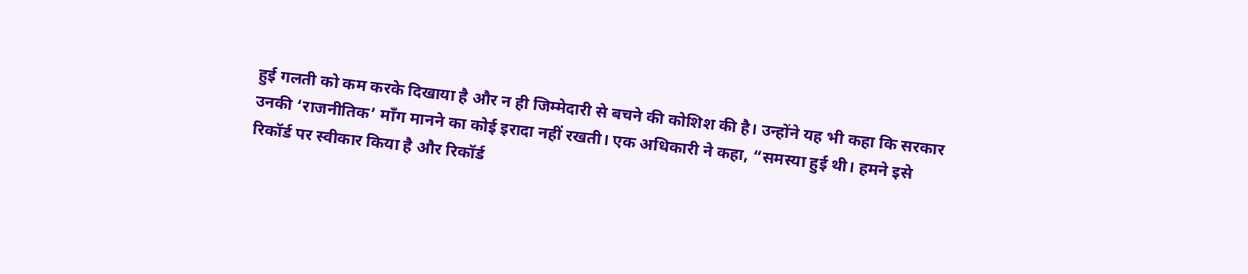हुई गलती को कम करके दिखाया है और न ही जिम्मेदारी से बचने की कोशिश की है। उन्होंने यह भी कहा कि सरकार उनकी ‘राजनीतिक’ माँग मानने का कोई इरादा नहीं रखती। एक अधिकारी ने कहा, “समस्या हुई थी। हमने इसे रिकॉर्ड पर स्वीकार किया है और रिकॉर्ड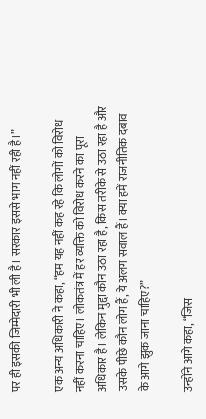पर ही इसकी जिम्मेदारी भी ली है। सरकार इससे भाग नहीं रही है।”

एक अन्य अधिकारी ने कहा, “हम यह नहीं कह रहे कि लोगों को विरोध नहीं करना चाहिए। लोकतंत्र में हर व्यक्ति को विरोध करने का पूरा अधिकार है। लेकिन मुद्दा कौन उठा रहा है, किस तरीके से उठा रहा है और उसके पीछे कौन लोग हैं, ये अलग सवाल हैं। क्या हमें राजनीतिक दबाव के आगे झुक जाना चाहिए?”

उन्होंने आगे कहा, “जिस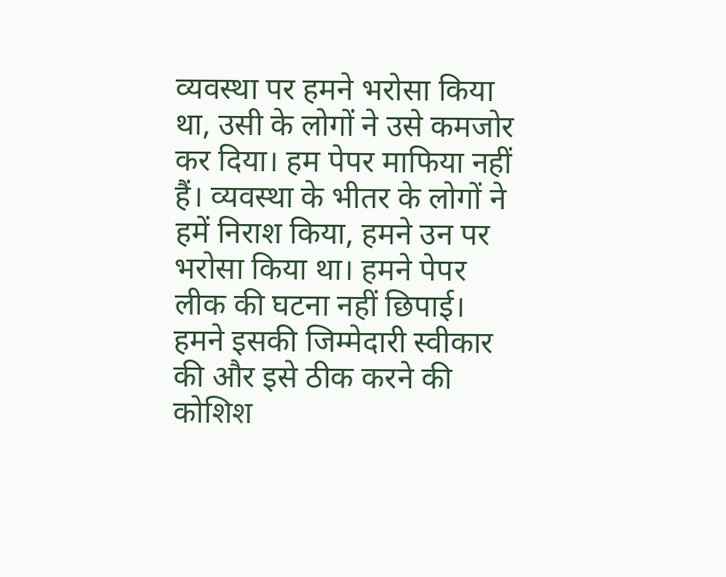व्यवस्था पर हमने भरोसा किया था, उसी के लोगों ने उसे कमजोर कर दिया। हम पेपर माफिया नहीं हैं। व्यवस्था के भीतर के लोगों ने हमें निराश किया, हमने उन पर भरोसा किया था। हमने पेपर लीक की घटना नहीं छिपाई। हमने इसकी जिम्मेदारी स्वीकार की और इसे ठीक करने की कोशिश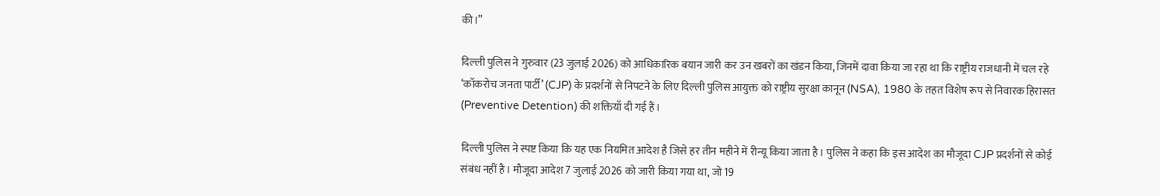की।”

दिल्ली पुलिस ने गुरुवार (23 जुलाई 2026) को आधिकारिक बयान जारी कर उन खबरों का खंडन किया, जिनमें दावा किया जा रहा था कि राष्ट्रीय राजधानी में चल रहे ‘कॉकरोच जनता पार्टी’ (CJP) के प्रदर्शनों से निपटने के लिए दिल्ली पुलिस आयुक्त को राष्ट्रीय सुरक्षा कानून (NSA), 1980 के तहत विशेष रूप से निवारक हिरासत (Preventive Detention) की शक्तियाँ दी गई हैं।

दिल्ली पुलिस ने स्पष्ट किया कि यह एक नियमित आदेश है जिसे हर तीन महीने में रीन्यू किया जाता है। पुलिस ने कहा कि इस आदेश का मौजूदा CJP प्रदर्शनों से कोई संबंध नहीं है। मौजूदा आदेश 7 जुलाई 2026 को जारी किया गया था, जो 19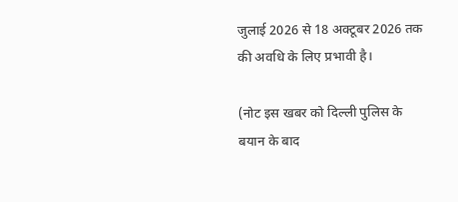जुलाई 2026 से 18 अक्टूबर 2026 तक की अवधि के लिए प्रभावी है।

(नोट इस खबर को दिल्ली पुलिस के बयान के बाद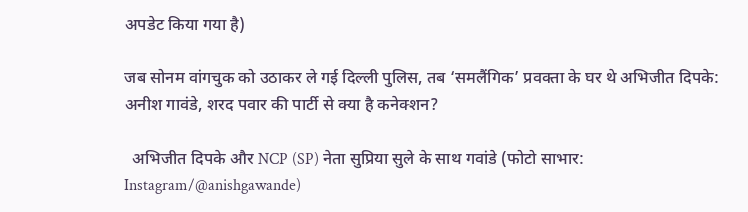अपडेट किया गया है)

जब सोनम वांगचुक को उठाकर ले गई दिल्ली पुलिस, तब ‘समलैंगिक’ प्रवक्ता के घर थे अभिजीत दिपके: अनीश गावंडे, शरद पवार की पार्टी से क्या है कनेक्शन?

  अभिजीत दिपके और NCP (SP) नेता सुप्रिया सुले के साथ गवांडे (फोटो साभार: Instagram/@anishgawande)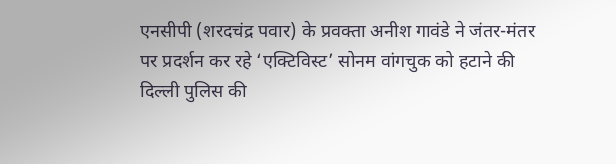एनसीपी (शरदचंद्र पवार) के प्रवक्ता अनीश गावंडे ने जंतर-मंतर पर प्रदर्शन कर रहे ‘एक्टिविस्ट’ सोनम वांगचुक को हटाने की दिल्ली पुलिस की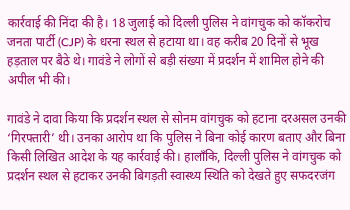कार्रवाई की निंदा की है। 18 जुलाई को दिल्ली पुलिस ने वांगचुक को कॉकरोच जनता पार्टी (CJP) के धरना स्थल से हटाया था। वह करीब 20 दिनों से भूख हड़ताल पर बैठे थे। गावंडे ने लोगों से बड़ी संख्या में प्रदर्शन में शामिल होने की अपील भी की।

गावंडे ने दावा किया कि प्रदर्शन स्थल से सोनम वांगचुक को हटाना दरअसल उनकी ‘गिरफ्तारी’ थी। उनका आरोप था कि पुलिस ने बिना कोई कारण बताए और बिना किसी लिखित आदेश के यह कार्रवाई की। हालाँकि, दिल्ली पुलिस ने वांगचुक को प्रदर्शन स्थल से हटाकर उनकी बिगड़ती स्वास्थ्य स्थिति को देखते हुए सफदरजंग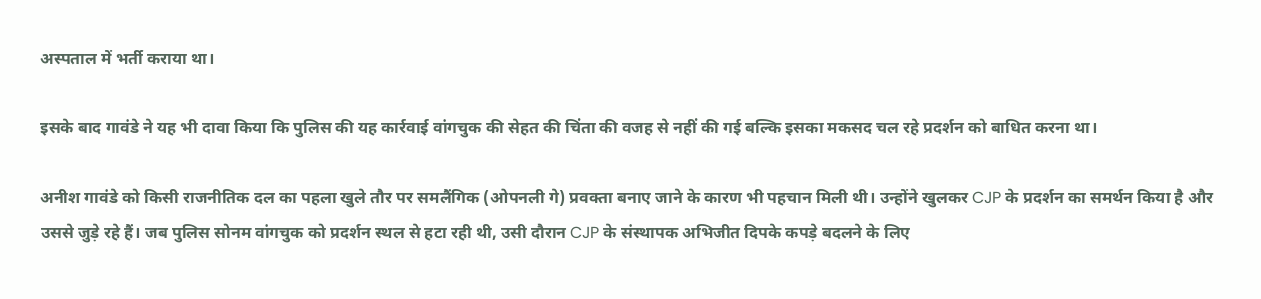अस्पताल में भर्ती कराया था।

इसके बाद गावंडे ने यह भी दावा किया कि पुलिस की यह कार्रवाई वांगचुक की सेहत की चिंता की वजह से नहीं की गई बल्कि इसका मकसद चल रहे प्रदर्शन को बाधित करना था।

अनीश गावंडे को किसी राजनीतिक दल का पहला खुले तौर पर समलैंगिक (ओपनली गे) प्रवक्ता बनाए जाने के कारण भी पहचान मिली थी। उन्होंने खुलकर CJP के प्रदर्शन का समर्थन किया है और उससे जुड़े रहे हैं। जब पुलिस सोनम वांगचुक को प्रदर्शन स्थल से हटा रही थी, उसी दौरान CJP के संस्थापक अभिजीत दिपके कपड़े बदलने के लिए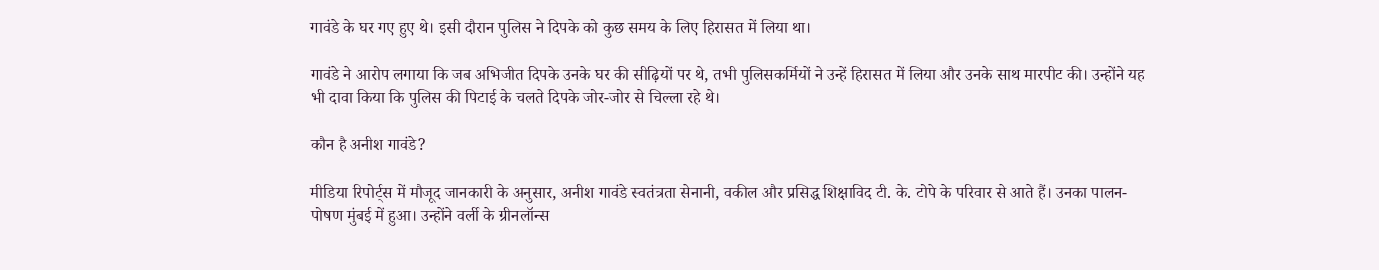गावंडे के घर गए हुए थे। इसी दौरान पुलिस ने दिपके को कुछ समय के लिए हिरासत में लिया था।

गावंडे ने आरोप लगाया कि जब अभिजीत दिपके उनके घर की सीढ़ियों पर थे, तभी पुलिसकर्मियों ने उन्हें हिरासत में लिया और उनके साथ मारपीट की। उन्होंने यह भी दावा किया कि पुलिस की पिटाई के चलते दिपके जोर-जोर से चिल्ला रहे थे।

कौन है अनीश गावंडे?

मीडिया रिपोर्ट्स में मौजूद जानकारी के अनुसार, अनीश गावंडे स्वतंत्रता सेनानी, वकील और प्रसिद्ध शिक्षाविद टी. के. टोपे के परिवार से आते हैं। उनका पालन-पोषण मुंबई में हुआ। उन्होंने वर्ली के ग्रीनलॉन्स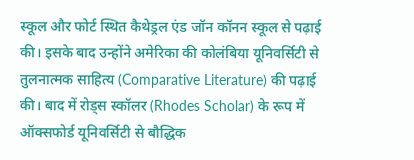स्कूल और फोर्ट स्थित कैथेड्रल एंड जॉन कॉनन स्कूल से पढ़ाई की। इसके बाद उन्होंने अमेरिका की कोलंबिया यूनिवर्सिटी से तुलनात्मक साहित्य (Comparative Literature) की पढ़ाई की। बाद में रोड्स स्कॉलर (Rhodes Scholar) के रूप में ऑक्सफोर्ड यूनिवर्सिटी से बौद्धिक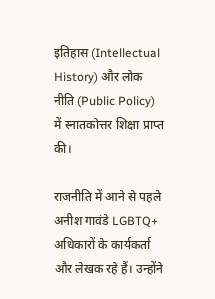इतिहास (Intellectual History) और लोक नीति (Public Policy) में स्नातकोत्तर शिक्षा प्राप्त की।

राजनीति में आने से पहले अनीश गावंडे LGBTQ+ अधिकारों के कार्यकर्ता और लेखक रहे हैं। उन्होंने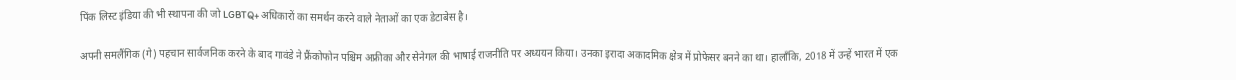पिंक लिस्ट इंडिया की भी स्थापना की जो LGBTQ+ अधिकारों का समर्थन करने वाले नेताओं का एक डेटाबेस है।

अपनी समलैंगिक (गे) पहचान सार्वजनिक करने के बाद गावंडे ने फ्रैंकोफोन पश्चिम अफ्रीका और सेनेगल की भाषाई राजनीति पर अध्ययन किया। उनका इरादा अकादमिक क्षेत्र में प्रोफेसर बनने का था। हालाँकि, 2018 में उन्हें भारत में एक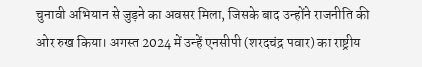चुनावी अभियान से जुड़ने का अवसर मिला, जिसके बाद उन्होंने राजनीति की ओर रुख किया। अगस्त 2024 में उन्हें एनसीपी (शरदचंद्र पवार) का राष्ट्रीय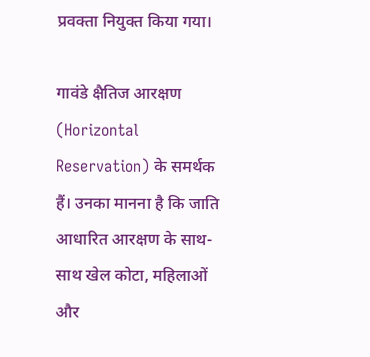प्रवक्ता नियुक्त किया गया।

गावंडे क्षैतिज आरक्षण (Horizontal Reservation) के समर्थक हैं। उनका मानना है कि जाति आधारित आरक्षण के साथ-साथ खेल कोटा, महिलाओं और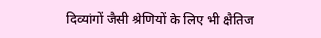दिव्यांगों जैसी श्रेणियों के लिए भी क्षैतिज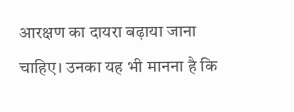आरक्षण का दायरा बढ़ाया जाना चाहिए। उनका यह भी मानना है कि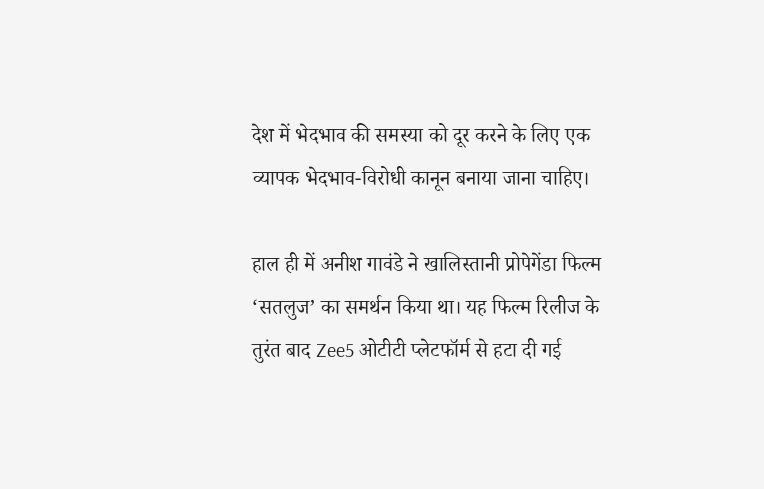देश में भेदभाव की समस्या को दूर करने के लिए एक व्यापक भेदभाव-विरोधी कानून बनाया जाना चाहिए।

हाल ही में अनीश गावंडे ने खालिस्तानी प्रोपेगेंडा फिल्म ‘सतलुज’ का समर्थन किया था। यह फिल्म रिलीज के तुरंत बाद Zee5 ओटीटी प्लेटफॉर्म से हटा दी गई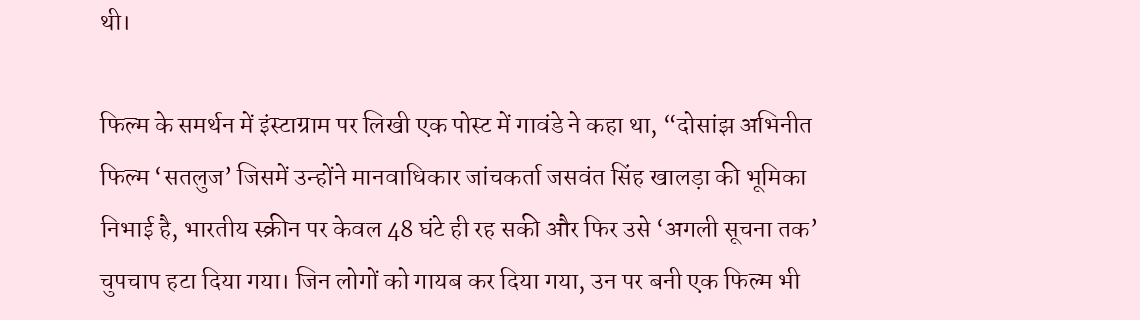थी।

फिल्म के समर्थन में इंस्टाग्राम पर लिखी एक पोस्ट में गावंडे ने कहा था, “दोसांझ अभिनीत फिल्म ‘सतलुज’ जिसमें उन्होंने मानवाधिकार जांचकर्ता जसवंत सिंह खालड़ा की भूमिका निभाई है, भारतीय स्क्रीन पर केवल 48 घंटे ही रह सकी और फिर उसे ‘अगली सूचना तक’ चुपचाप हटा दिया गया। जिन लोगों को गायब कर दिया गया, उन पर बनी एक फिल्म भी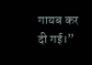गायब कर दी गई।”